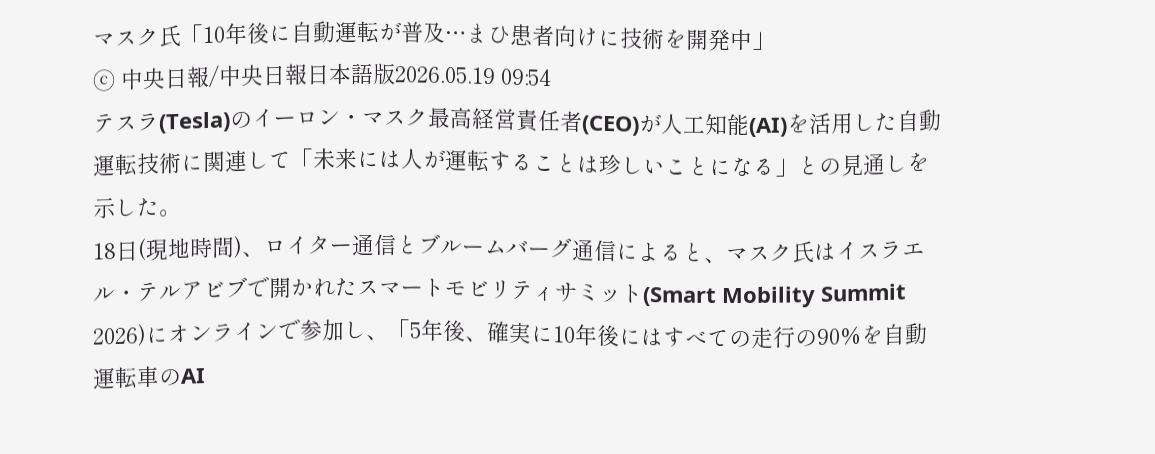マスク氏「10年後に自動運転が普及…まひ患者向けに技術を開発中」
ⓒ 中央日報/中央日報日本語版2026.05.19 09:54
テスラ(Tesla)のイーロン・マスク最高経営責任者(CEO)が人工知能(AI)を活用した自動運転技術に関連して「未来には人が運転することは珍しいことになる」との見通しを示した。
18日(現地時間)、ロイター通信とブルームバーグ通信によると、マスク氏はイスラエル・テルアビブで開かれたスマートモビリティサミット(Smart Mobility Summit 2026)にオンラインで参加し、「5年後、確実に10年後にはすべての走行の90%を自動運転車のAI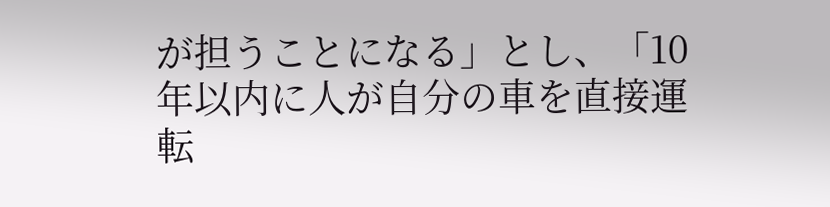が担うことになる」とし、「10年以内に人が自分の車を直接運転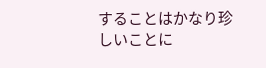することはかなり珍しいことに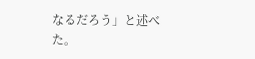なるだろう」と述べた。